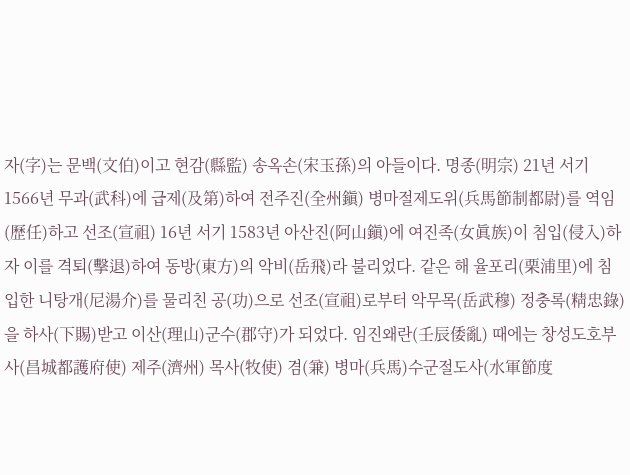자(字)는 문백(文伯)이고 현감(縣監) 송옥손(宋玉孫)의 아들이다. 명종(明宗) 21년 서기 1566년 무과(武科)에 급제(及第)하여 전주진(全州鎭) 병마절제도위(兵馬節制都尉)를 역임(歷任)하고 선조(宣祖) 16년 서기 1583년 아산진(阿山鎭)에 여진족(女眞族)이 침입(侵入)하자 이를 격퇴(擊退)하여 동방(東方)의 악비(岳飛)라 불리었다. 같은 해 율포리(栗浦里)에 침입한 니탕개(尼湯介)를 물리친 공(功)으로 선조(宣祖)로부터 악무목(岳武穆) 정충록(精忠錄)을 하사(下賜)받고 이산(理山)군수(郡守)가 되었다. 임진왜란(壬辰倭亂) 때에는 창성도호부사(昌城都護府使) 제주(濟州) 목사(牧使) 겸(兼) 병마(兵馬)수군절도사(水軍節度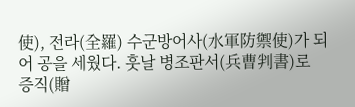使), 전라(全羅) 수군방어사(水軍防禦使)가 되어 공을 세웠다. 훗날 병조판서(兵曹判書)로 증직(贈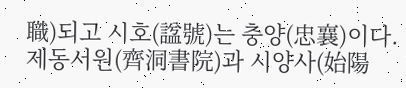職)되고 시호(諡號)는 충양(忠襄)이다. 제동서원(齊洞書院)과 시양사(始陽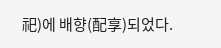祀)에 배향(配享)되었다.